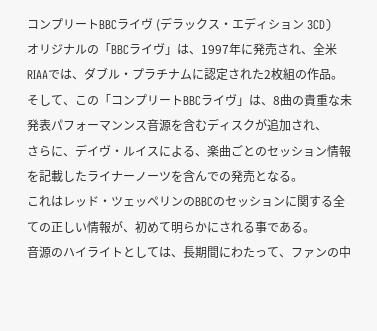コンプリートBBCライヴ (デラックス・エディション 3CD)
オリジナルの「BBCライヴ」は、1997年に発売され、全米RIAAでは、ダブル・プラチナムに認定された2枚組の作品。
そして、この「コンプリートBBCライヴ」は、8曲の貴重な未発表パフォーマンンス音源を含むディスクが追加され、
さらに、デイヴ・ルイスによる、楽曲ごとのセッション情報を記載したライナーノーツを含んでの発売となる。
これはレッド・ツェッペリンのBBCのセッションに関する全ての正しい情報が、初めて明らかにされる事である。
音源のハイライトとしては、長期間にわたって、ファンの中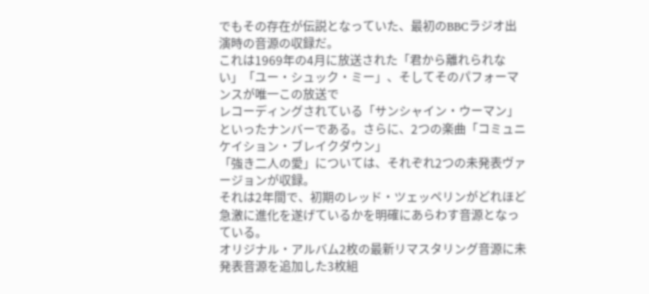でもその存在が伝説となっていた、最初のBBCラジオ出演時の音源の収録だ。
これは1969年の4月に放送された「君から離れられない」「ユー・シュック・ミー」、そしてそのパフォーマンスが唯一この放送で
レコーディングされている「サンシャイン・ウーマン」といったナンバーである。さらに、2つの楽曲「コミュニケイション・ブレイクダウン」
「強き二人の愛」については、それぞれ2つの未発表ヴァージョンが収録。
それは2年間で、初期のレッド・ツェッペリンがどれほど急激に進化を遂げているかを明確にあらわす音源となっている。
オリジナル・アルバム2枚の最新リマスタリング音源に未発表音源を追加した3枚組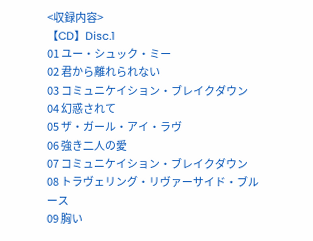<収録内容>
【CD】Disc.1
01 ユー・シュック・ミー
02 君から離れられない
03 コミュニケイション・ブレイクダウン
04 幻惑されて
05 ザ・ガール・アイ・ラヴ
06 強き二人の愛
07 コミュニケイション・ブレイクダウン
08 トラヴェリング・リヴァーサイド・ブルース
09 胸い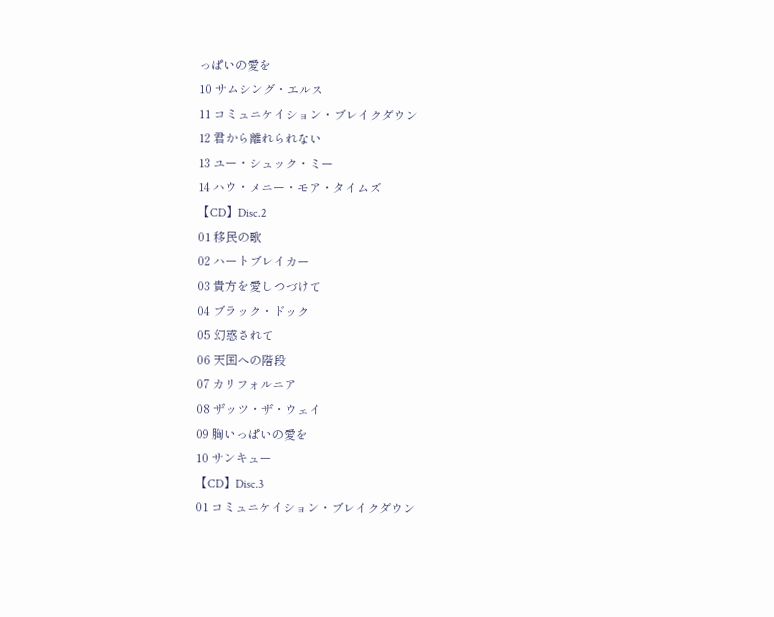っぱいの愛を
10 サムシング・エルス
11 コミュニケイション・ブレイクダウン
12 君から離れられない
13 ユー・シュック・ミー
14 ハウ・メニー・モア・タイムズ
【CD】Disc.2
01 移民の歌
02 ハートブレイカー
03 貴方を愛しつづけて
04 ブラック・ドック
05 幻惑されて
06 天国への階段
07 カリフォルニア
08 ザッツ・ザ・ウェイ
09 胸いっぱいの愛を
10 サンキュー
【CD】Disc.3
01 コミュニケイション・ブレイクダウン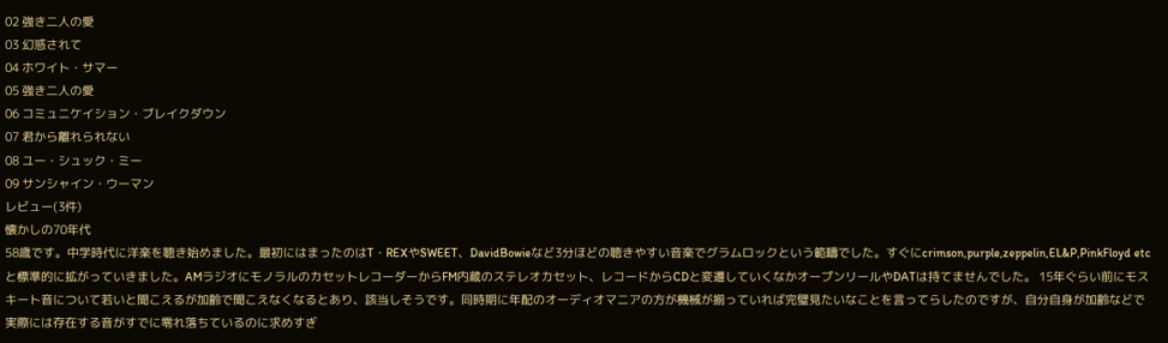02 強き二人の愛
03 幻惑されて
04 ホワイト・サマー
05 強き二人の愛
06 コミュニケイション・ブレイクダウン
07 君から離れられない
08 ユー・シュック・ミー
09 サンシャイン・ウーマン
レビュー(3件)
懐かしの70年代
58歳です。中学時代に洋楽を聴き始めました。最初にはまったのはT・REXやSWEET、DavidBowieなど3分ほどの聴きやすい音楽でグラムロックという範疇でした。すぐにcrimson,purple,zeppelin,EL&P,PinkFloyd etc と標準的に拡がっていきました。AMラジオにモノラルのカセットレコーダーからFM内蔵のステレオカセット、レコードからCDと変遷していくなかオープンリールやDATは持てませんでした。 15年ぐらい前にモスキート音について若いと聞こえるが加齢で聞こえなくなるとあり、該当しそうです。同時期に年配のオーディオマニアの方が機械が揃っていれば完璧見たいなことを言ってらしたのですが、自分自身が加齢などで実際には存在する音がすでに零れ落ちているのに求めすぎ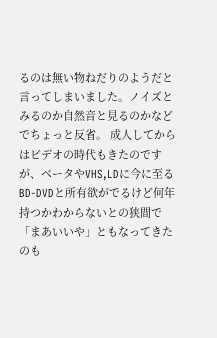るのは無い物ねだりのようだと言ってしまいました。ノイズとみるのか自然音と見るのかなどでちょっと反省。 成人してからはビデオの時代もきたのですが、ベータやVHS,LDに今に至るBD-DVDと所有欲がでるけど何年持つかわからないとの狭間で「まあいいや」ともなってきたのも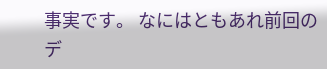事実です。 なにはともあれ前回のデ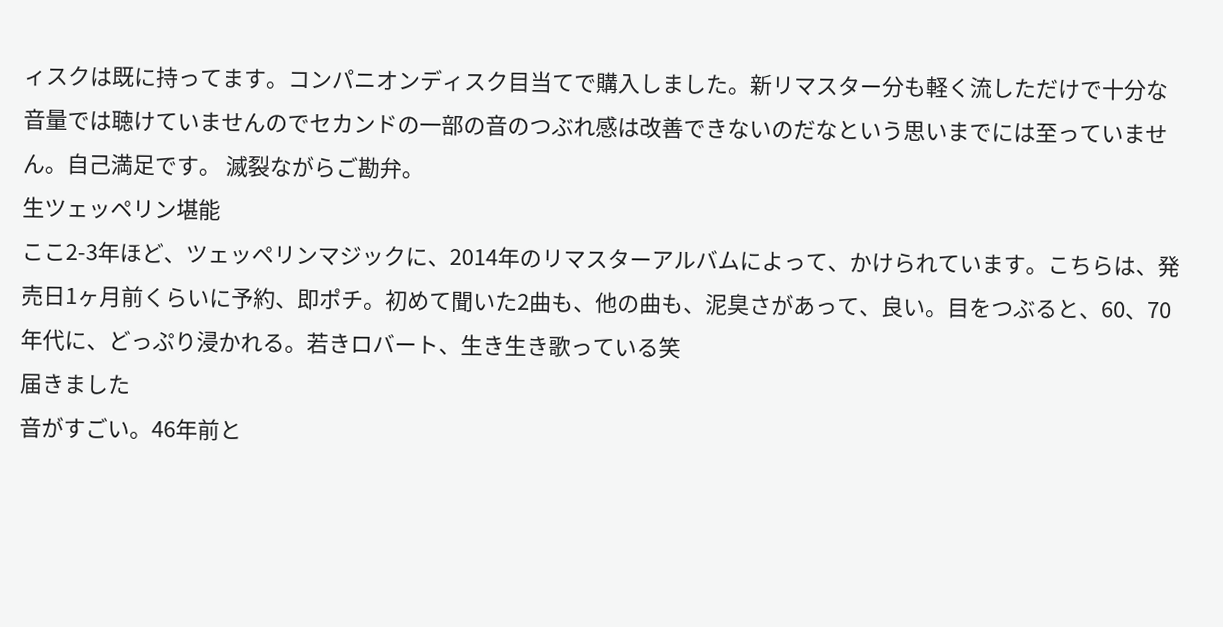ィスクは既に持ってます。コンパニオンディスク目当てで購入しました。新リマスター分も軽く流しただけで十分な音量では聴けていませんのでセカンドの一部の音のつぶれ感は改善できないのだなという思いまでには至っていません。自己満足です。 滅裂ながらご勘弁。
生ツェッペリン堪能
ここ2-3年ほど、ツェッペリンマジックに、2014年のリマスターアルバムによって、かけられています。こちらは、発売日1ヶ月前くらいに予約、即ポチ。初めて聞いた2曲も、他の曲も、泥臭さがあって、良い。目をつぶると、60、70年代に、どっぷり浸かれる。若きロバート、生き生き歌っている笑
届きました
音がすごい。46年前と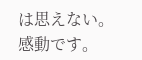は思えない。感動です。